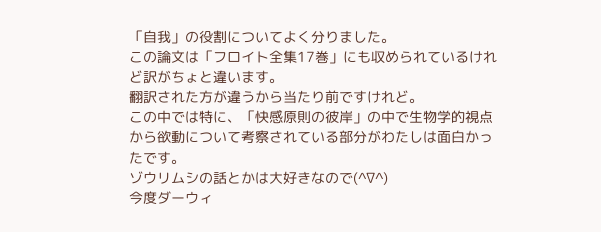「自我」の役割についてよく分りました。
この論文は「フロイト全集17巻」にも収められているけれど訳がちょと違います。
翻訳された方が違うから当たり前ですけれど。
この中では特に、「快感原則の彼岸」の中で生物学的視点から欲動について考察されている部分がわたしは面白かったです。
ゾウリムシの話とかは大好きなので(^∇^)
今度ダーウィ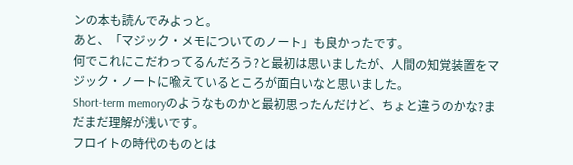ンの本も読んでみよっと。
あと、「マジック・メモについてのノート」も良かったです。
何でこれにこだわってるんだろう?と最初は思いましたが、人間の知覚装置をマジック・ノートに喩えているところが面白いなと思いました。
Short-term memoryのようなものかと最初思ったんだけど、ちょと違うのかな?まだまだ理解が浅いです。
フロイトの時代のものとは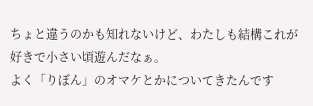ちょと違うのかも知れないけど、わたしも結構これが好きで小さい頃遊んだなぁ。
よく「りぼん」のオマケとかについてきたんです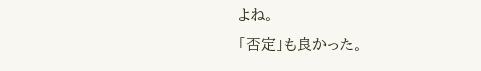よね。
「否定」も良かった。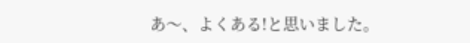あ〜、よくある!と思いました。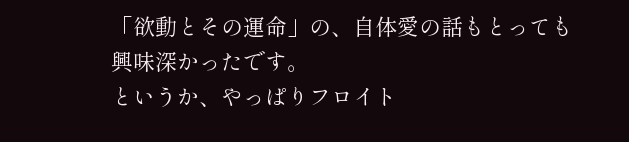「欲動とその運命」の、自体愛の話もとっても興味深かったです。
というか、やっぱりフロイト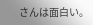さんは面白い。